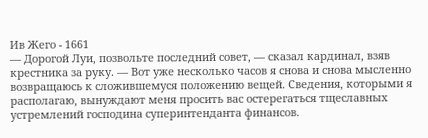Ив Жего - 1661
— Дорогой Луи, позвольте последний совет, — сказал кардинал, взяв крестника за руку. — Вот уже несколько часов я снова и снова мысленно возвращаюсь к сложившемуся положению вещей. Сведения, которыми я располагаю, вынуждают меня просить вас остерегаться тщеславных устремлений господина суперинтенданта финансов.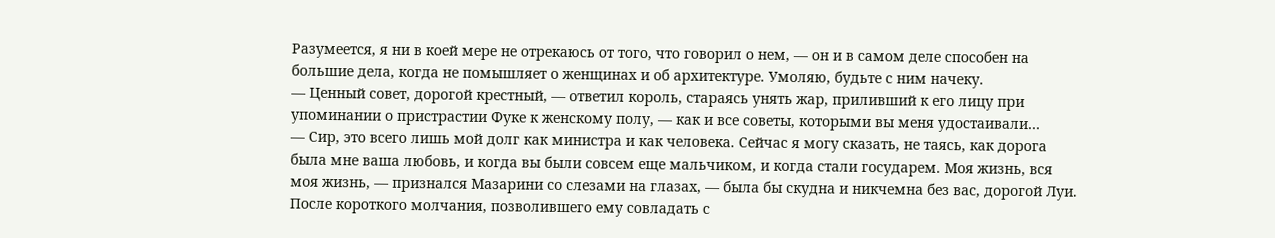Разумеется, я ни в коей мере не отрекаюсь от того, что говорил о нем, — он и в самом деле способен на большие дела, когда не помышляет о женщинах и об архитектуре. Умоляю, будьте с ним начеку.
— Ценный совет, дорогой крестный, — ответил король, стараясь унять жар, приливший к его лицу при упоминании о пристрастии Фуке к женскому полу, — как и все советы, которыми вы меня удостаивали…
— Сир, это всего лишь мой долг как министра и как человека. Сейчас я могу сказать, не таясь, как дорога была мне ваша любовь, и когда вы были совсем еще мальчиком, и когда стали государем. Моя жизнь, вся моя жизнь, — признался Мазарини со слезами на глазах, — была бы скудна и никчемна без вас, дорогой Луи.
После короткого молчания, позволившего ему совладать с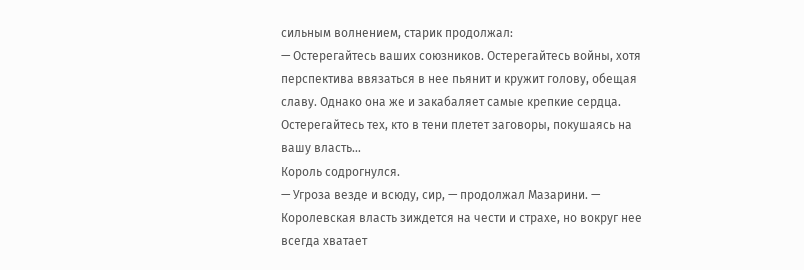сильным волнением, старик продолжал:
— Остерегайтесь ваших союзников. Остерегайтесь войны, хотя перспектива ввязаться в нее пьянит и кружит голову, обещая славу. Однако она же и закабаляет самые крепкие сердца. Остерегайтесь тех, кто в тени плетет заговоры, покушаясь на вашу власть…
Король содрогнулся.
— Угроза везде и всюду, сир, — продолжал Мазарини. — Королевская власть зиждется на чести и страхе, но вокруг нее всегда хватает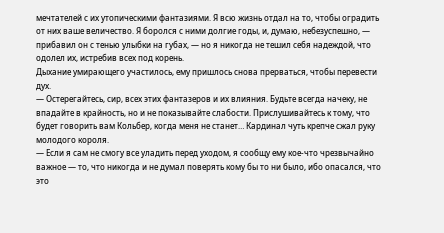мечтателей с их утопическими фантазиями. Я всю жизнь отдал на то, чтобы оградить от них ваше величество. Я боролся с ними долгие годы, и, думаю, небезуспешно, — прибавил он с тенью улыбки на губах, — но я никогда не тешил себя надеждой, что одолел их, истребив всех под корень.
Дыхание умирающего участилось, ему пришлось снова прерваться, чтобы перевести дух.
— Остерегайтесь, сир, всех этих фантазеров и их влияния. Будьте всегда начеку, не впадайте в крайность, но и не показывайте слабости. Прислушивайтесь к тому, что будет говорить вам Кольбер, когда меня не станет… Кардинал чуть крепче сжал руку молодого короля.
— Если я сам не смогу все уладить перед уходом, я сообщу ему кое-что чрезвычайно важное — то, что никогда и не думал поверять кому бы то ни было, ибо опасался, что это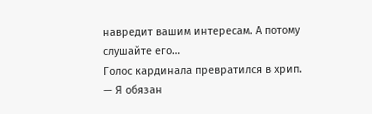навредит вашим интересам. А потому слушайте его…
Голос кардинала превратился в хрип.
— Я обязан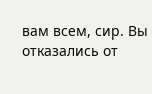вам всем, сир. Вы отказались от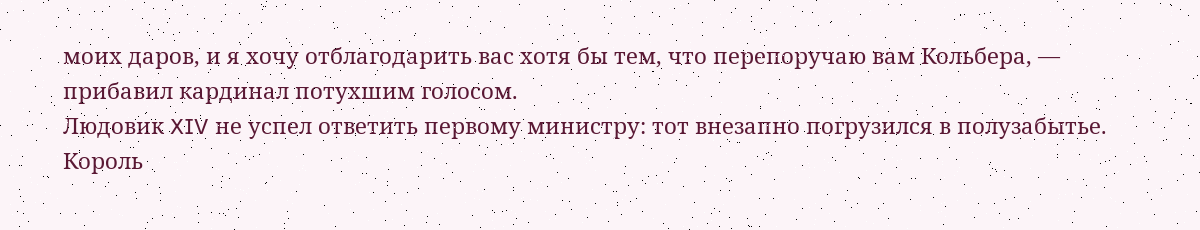моих даров, и я хочу отблагодарить вас хотя бы тем, что перепоручаю вам Кольбера, — прибавил кардинал потухшим голосом.
Людовик XIV не успел ответить первому министру: тот внезапно погрузился в полузабытье. Король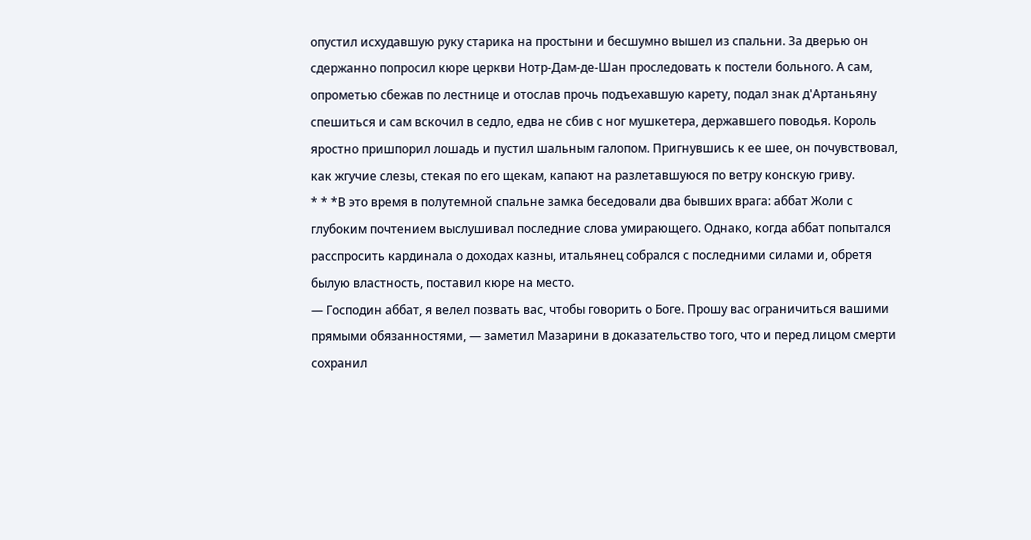опустил исхудавшую руку старика на простыни и бесшумно вышел из спальни. За дверью он сдержанно попросил кюре церкви Нотр-Дам-де-Шан проследовать к постели больного. А сам, опрометью сбежав по лестнице и отослав прочь подъехавшую карету, подал знак д'Артаньяну спешиться и сам вскочил в седло, едва не сбив с ног мушкетера, державшего поводья. Король яростно пришпорил лошадь и пустил шальным галопом. Пригнувшись к ее шее, он почувствовал, как жгучие слезы, стекая по его щекам, капают на разлетавшуюся по ветру конскую гриву.
* * *В это время в полутемной спальне замка беседовали два бывших врага: аббат Жоли с глубоким почтением выслушивал последние слова умирающего. Однако, когда аббат попытался расспросить кардинала о доходах казны, итальянец собрался с последними силами и, обретя былую властность, поставил кюре на место.
— Господин аббат, я велел позвать вас, чтобы говорить о Боге. Прошу вас ограничиться вашими прямыми обязанностями, — заметил Мазарини в доказательство того, что и перед лицом смерти сохранил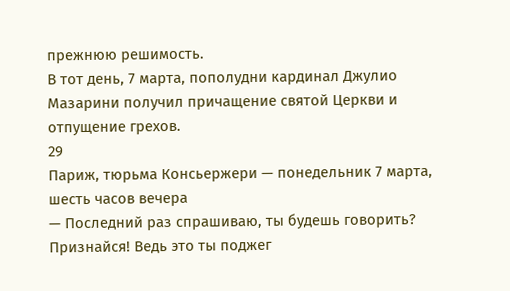прежнюю решимость.
В тот день, 7 марта, пополудни кардинал Джулио Мазарини получил причащение святой Церкви и отпущение грехов.
29
Париж, тюрьма Консьержери — понедельник 7 марта, шесть часов вечера
— Последний раз спрашиваю, ты будешь говорить? Признайся! Ведь это ты поджег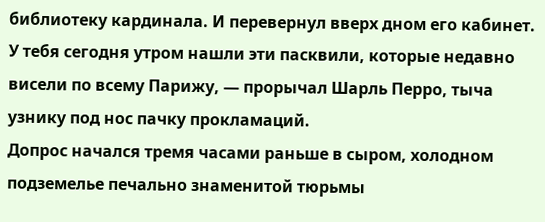библиотеку кардинала. И перевернул вверх дном его кабинет. У тебя сегодня утром нашли эти пасквили, которые недавно висели по всему Парижу, — прорычал Шарль Перро, тыча узнику под нос пачку прокламаций.
Допрос начался тремя часами раньше в сыром, холодном подземелье печально знаменитой тюрьмы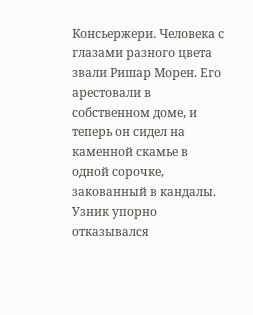Консьержери. Человека с глазами разного цвета звали Ришар Морен. Его арестовали в собственном доме, и теперь он сидел на каменной скамье в одной сорочке, закованный в кандалы. Узник упорно отказывался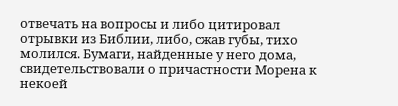отвечать на вопросы и либо цитировал отрывки из Библии, либо, сжав губы, тихо молился. Бумаги, найденные у него дома, свидетельствовали о причастности Морена к некоей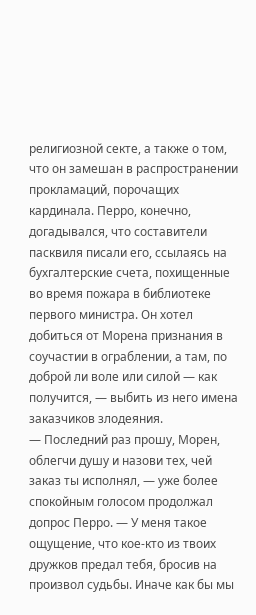религиозной секте, а также о том, что он замешан в распространении прокламаций, порочащих кардинала. Перро, конечно, догадывался, что составители пасквиля писали его, ссылаясь на бухгалтерские счета, похищенные во время пожара в библиотеке первого министра. Он хотел добиться от Морена признания в соучастии в ограблении, а там, по доброй ли воле или силой — как получится, — выбить из него имена заказчиков злодеяния.
— Последний раз прошу, Морен, облегчи душу и назови тех, чей заказ ты исполнял, — уже более спокойным голосом продолжал допрос Перро. — У меня такое ощущение, что кое-кто из твоих дружков предал тебя, бросив на произвол судьбы. Иначе как бы мы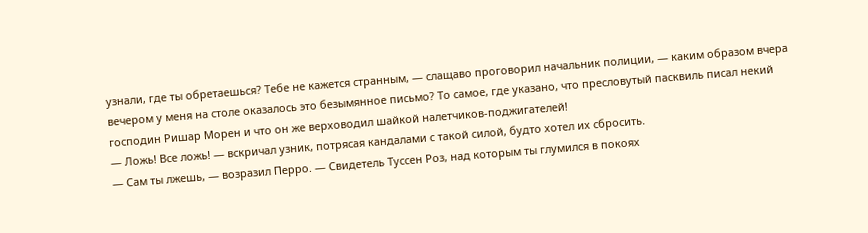узнали, где ты обретаешься? Тебе не кажется странным, — слащаво проговорил начальник полиции, — каким образом вчера вечером у меня на столе оказалось это безымянное письмо? То самое, где указано, что пресловутый пасквиль писал некий господин Ришар Морен и что он же верховодил шайкой налетчиков-поджигателей!
— Ложь! Все ложь! — вскричал узник, потрясая кандалами с такой силой, будто хотел их сбросить.
— Сам ты лжешь, — возразил Перро. — Свидетель Туссен Роз, над которым ты глумился в покоях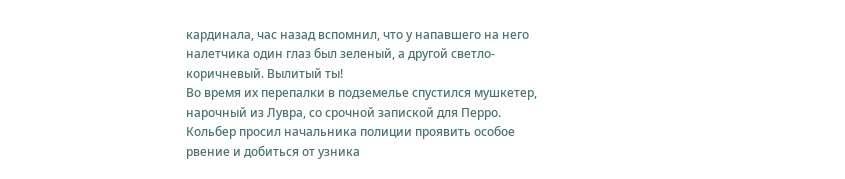кардинала, час назад вспомнил, что у напавшего на него налетчика один глаз был зеленый, а другой светло-коричневый. Вылитый ты!
Во время их перепалки в подземелье спустился мушкетер, нарочный из Лувра, со срочной запиской для Перро. Кольбер просил начальника полиции проявить особое рвение и добиться от узника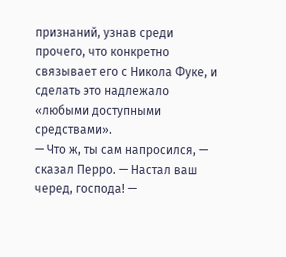признаний, узнав среди прочего, что конкретно связывает его с Никола Фуке, и сделать это надлежало «любыми доступными средствами».
— Что ж, ты сам напросился, — сказал Перро. — Настал ваш черед, господа! —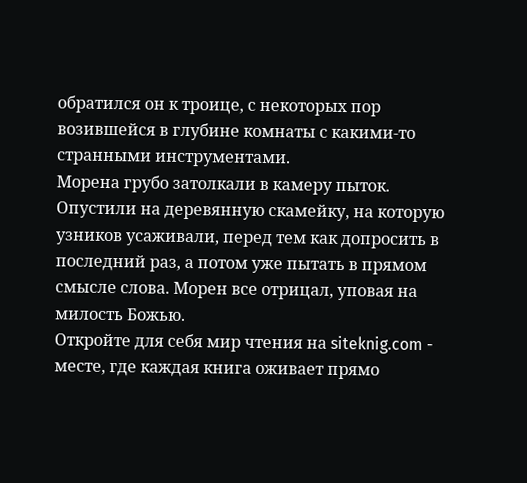обратился он к троице, с некоторых пор возившейся в глубине комнаты с какими-то странными инструментами.
Морена грубо затолкали в камеру пыток. Опустили на деревянную скамейку, на которую узников усаживали, перед тем как допросить в последний раз, а потом уже пытать в прямом смысле слова. Морен все отрицал, уповая на милость Божью.
Откройте для себя мир чтения на siteknig.com - месте, где каждая книга оживает прямо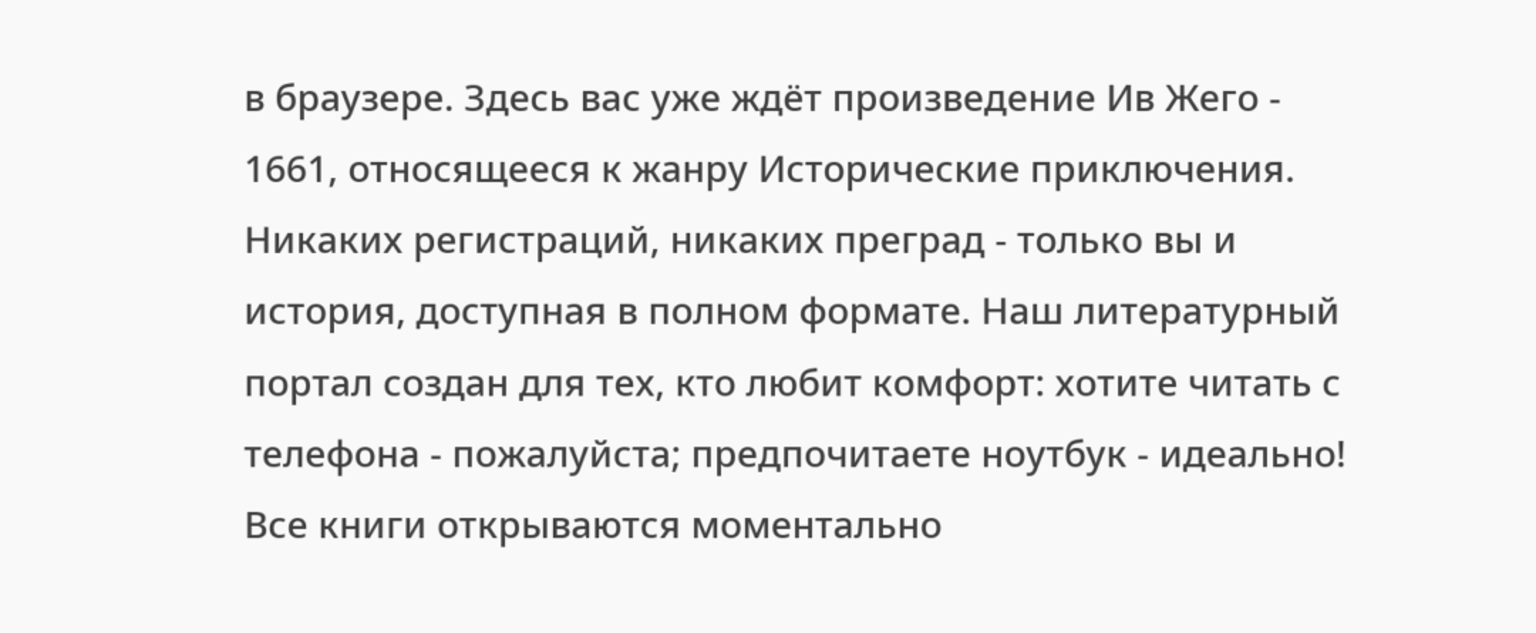в браузере. Здесь вас уже ждёт произведение Ив Жего - 1661, относящееся к жанру Исторические приключения. Никаких регистраций, никаких преград - только вы и история, доступная в полном формате. Наш литературный портал создан для тех, кто любит комфорт: хотите читать с телефона - пожалуйста; предпочитаете ноутбук - идеально! Все книги открываются моментально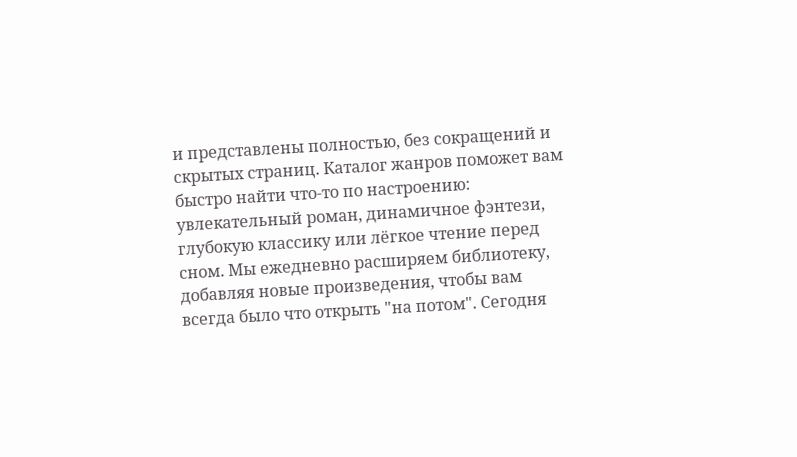и представлены полностью, без сокращений и скрытых страниц. Каталог жанров поможет вам быстро найти что-то по настроению: увлекательный роман, динамичное фэнтези, глубокую классику или лёгкое чтение перед сном. Мы ежедневно расширяем библиотеку, добавляя новые произведения, чтобы вам всегда было что открыть "на потом". Сегодня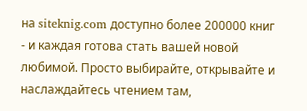на siteknig.com доступно более 200000 книг - и каждая готова стать вашей новой любимой. Просто выбирайте, открывайте и наслаждайтесь чтением там,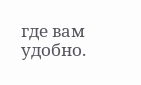где вам удобно.